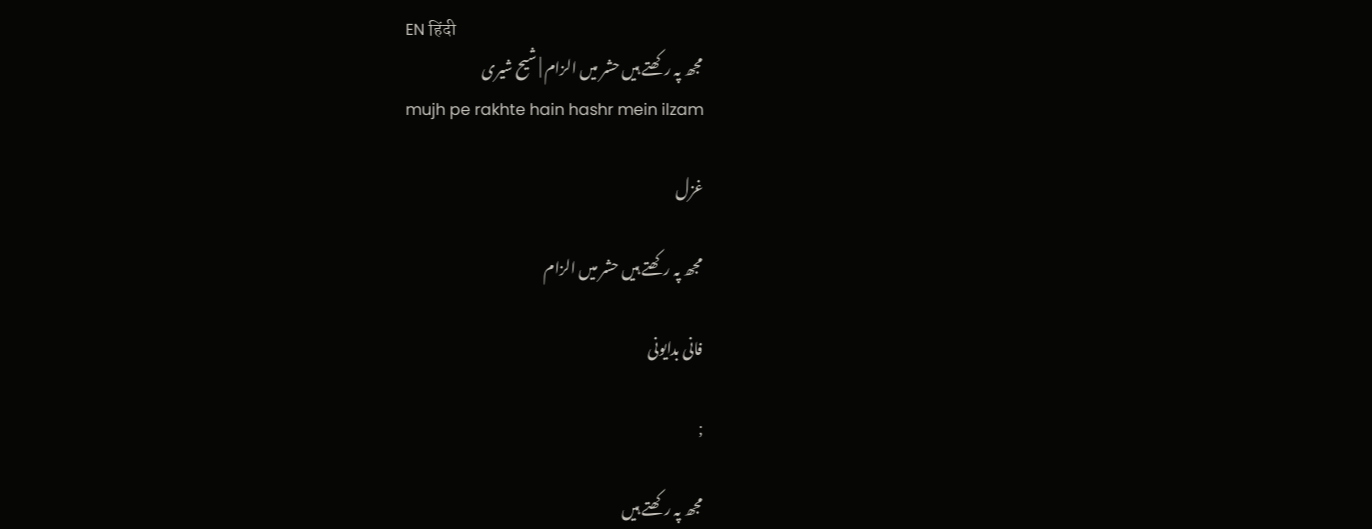EN हिंदी
مجھ پہ رکھتے ہیں حشر میں الزام | شیح شیری
mujh pe rakhte hain hashr mein ilzam

غزل

مجھ پہ رکھتے ہیں حشر میں الزام

فانی بدایونی

;

مجھ پہ رکھتے ہیں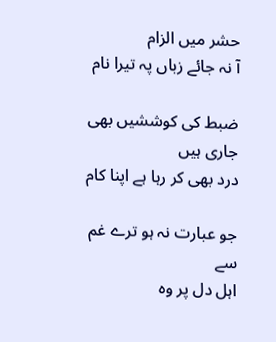حشر میں الزام
آ نہ جائے زباں پہ تیرا نام

ضبط کی کوششیں بھی جاری ہیں
درد بھی کر رہا ہے اپنا کام

جو عبارت نہ ہو ترے غم سے
اہل دل پر وہ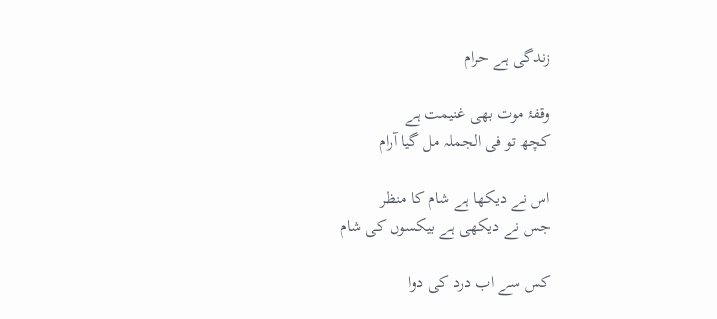زندگی ہے حرام

وقفۂ موت بھی غنیمت ہے
کچھ تو فی الجملہ مل گیا آرام

اس نے دیکھا ہے شام کا منظر
جس نے دیکھی ہے بیکسوں کی شام

کس سے اب درد کی دوا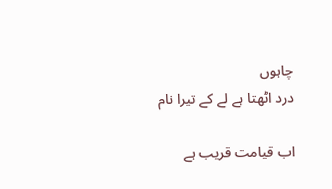چاہوں
درد اٹھتا ہے لے کے تیرا نام

اب قیامت قریب ہے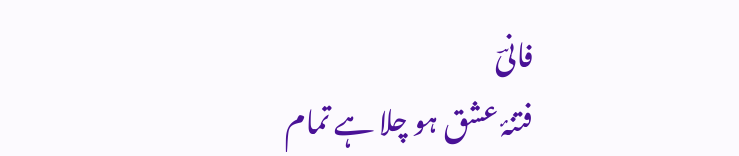فانیؔ
فتنۂ عشق ہو چلا ہے تمام